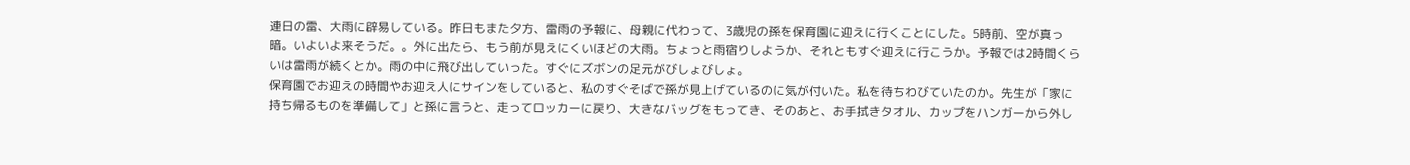連日の雷、大雨に辟易している。昨日もまた夕方、雷雨の予報に、母親に代わって、3歳児の孫を保育園に迎えに行くことにした。5時前、空が真っ暗。いよいよ来そうだ。。外に出たら、もう前が見えにくいほどの大雨。ちょっと雨宿りしようか、それともすぐ迎えに行こうか。予報では2時間くらいは雷雨が続くとか。雨の中に飛び出していった。すぐにズボンの足元がびしょびしょ。
保育園でお迎えの時間やお迎え人にサインをしていると、私のすぐそばで孫が見上げているのに気が付いた。私を待ちわびていたのか。先生が「家に持ち帰るものを準備して」と孫に言うと、走ってロッカーに戻り、大きなバッグをもってき、そのあと、お手拭きタオル、カップをハンガーから外し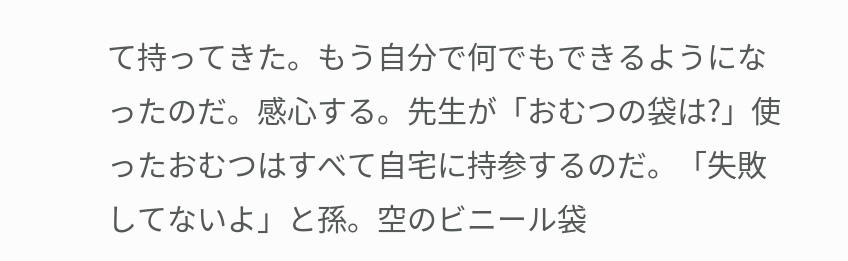て持ってきた。もう自分で何でもできるようになったのだ。感心する。先生が「おむつの袋は?」使ったおむつはすべて自宅に持参するのだ。「失敗してないよ」と孫。空のビニール袋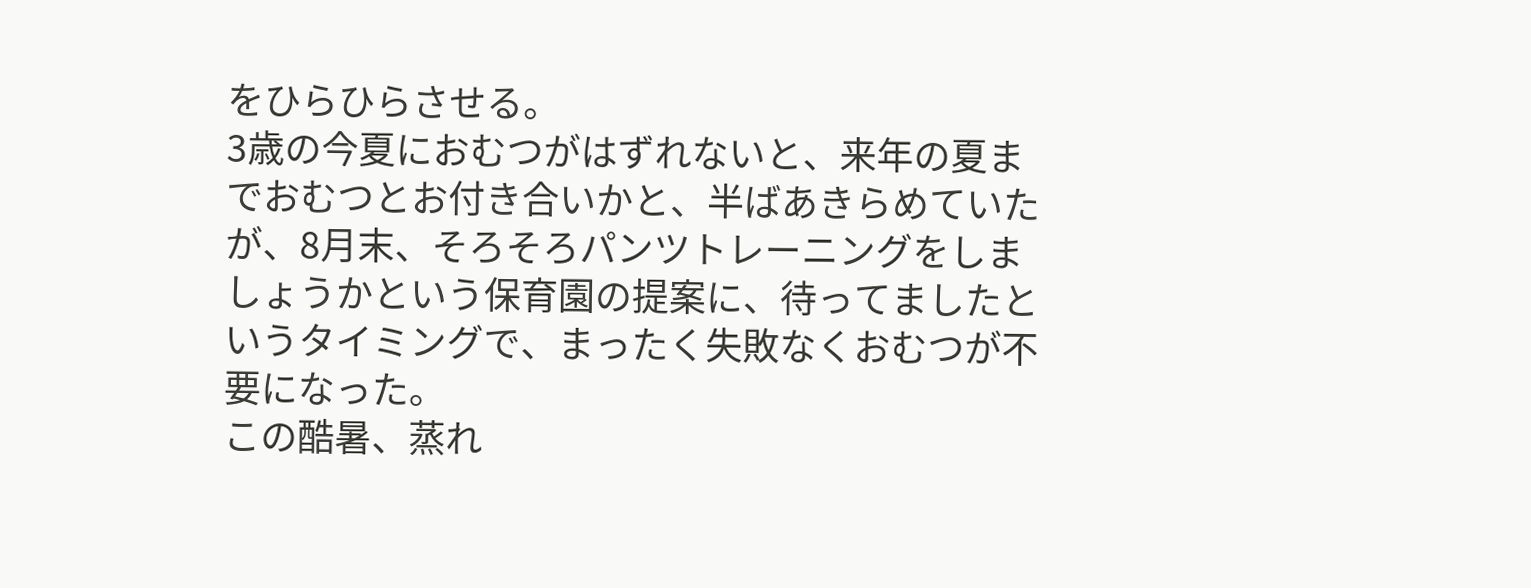をひらひらさせる。
3歳の今夏におむつがはずれないと、来年の夏までおむつとお付き合いかと、半ばあきらめていたが、8月末、そろそろパンツトレーニングをしましょうかという保育園の提案に、待ってましたというタイミングで、まったく失敗なくおむつが不要になった。
この酷暑、蒸れ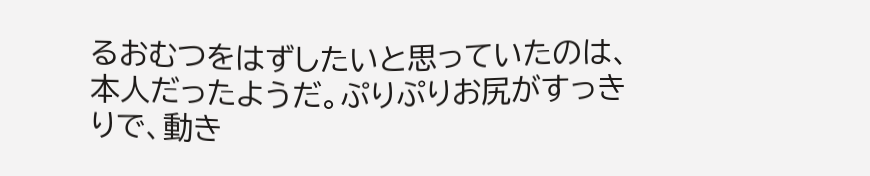るおむつをはずしたいと思っていたのは、本人だったようだ。ぷりぷりお尻がすっきりで、動き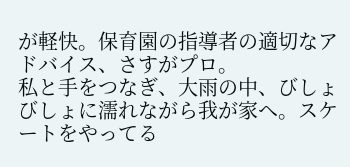が軽快。保育園の指導者の適切なアドバイス、さすがプロ。
私と手をつなぎ、大雨の中、びしょびしょに濡れながら我が家へ。スケートをやってる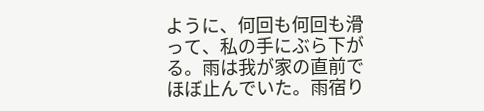ように、何回も何回も滑って、私の手にぶら下がる。雨は我が家の直前でほぼ止んでいた。雨宿り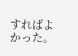すればよかった。